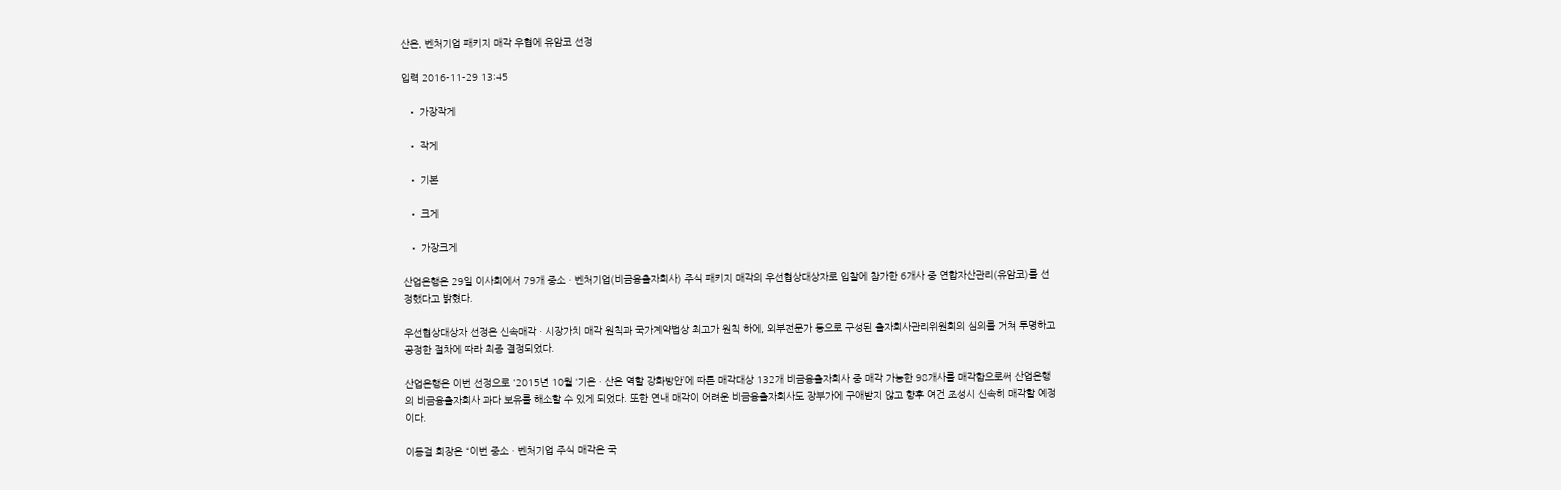산은, 벤처기업 패키지 매각 우협에 유암코 선정

입력 2016-11-29 13:45

  • 가장작게

  • 작게

  • 기본

  • 크게

  • 가장크게

산업은행은 29일 이사회에서 79개 중소ㆍ벤처기업(비금융출자회사) 주식 패키지 매각의 우선협상대상자로 입찰에 참가한 6개사 중 연합자산관리(유암코)를 선정했다고 밝혔다.

우선협상대상자 선정은 신속매각ㆍ시장가치 매각 원칙과 국가계약법상 최고가 원칙 하에, 외부전문가 등으로 구성된 출자회사관리위원회의 심의를 거쳐 투명하고 공정한 절차에 따라 최종 결정되었다.

산업은행은 이번 선정으로 '2015년 10월 ‘기은ㆍ산은 역할 강화방안’에 따른 매각대상 132개 비금융출자회사 중 매각 가능한 98개사를 매각함으로써 산업은행의 비금융출자회사 과다 보유를 해소할 수 있게 되었다. 또한 연내 매각이 어려운 비금융출자회사도 장부가에 구애받지 않고 향후 여건 조성시 신속히 매각할 예정이다.

이동걸 회장은 “이번 중소ㆍ벤처기업 주식 매각은 국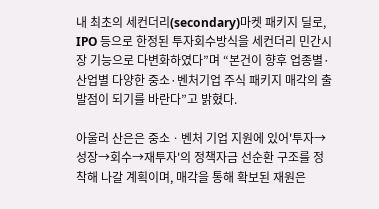내 최초의 세컨더리(secondary)마켓 패키지 딜로, IPO 등으로 한정된 투자회수방식을 세컨더리 민간시장 기능으로 다변화하였다”며 “본건이 향후 업종별·산업별 다양한 중소·벤처기업 주식 패키지 매각의 출발점이 되기를 바란다”고 밝혔다.

아울러 산은은 중소ㆍ벤처 기업 지원에 있어'투자→성장→회수→재투자'의 정책자금 선순환 구조를 정착해 나갈 계획이며, 매각을 통해 확보된 재원은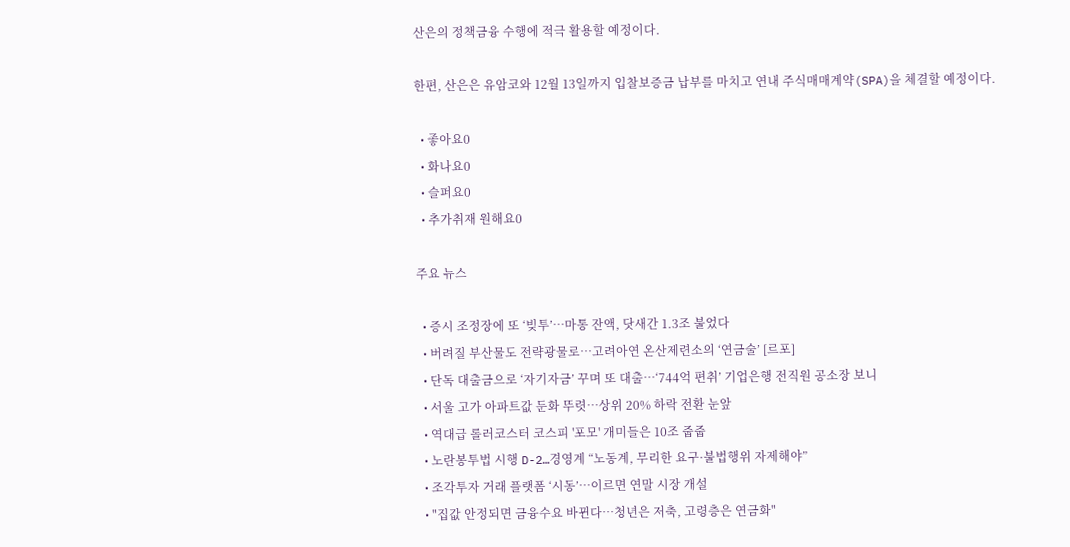산은의 정책금융 수행에 적극 활용할 예정이다.

한편, 산은은 유암코와 12월 13일까지 입찰보증금 납부를 마치고 연내 주식매매계약(SPA)을 체결할 예정이다.

  • 좋아요0
  • 화나요0
  • 슬퍼요0
  • 추가취재 원해요0

주요 뉴스

  • 증시 조정장에 또 ‘빚투’…마통 잔액, 닷새간 1.3조 불었다
  • 버려질 부산물도 전략광물로…고려아연 온산제련소의 ‘연금술’ [르포]
  • 단독 대출금으로 ‘자기자금’ 꾸며 또 대출…‘744억 편취’ 기업은행 전직원 공소장 보니
  • 서울 고가 아파트값 둔화 뚜렷⋯상위 20% 하락 전환 눈앞
  • 역대급 롤러코스터 코스피 '포모' 개미들은 10조 줍줍
  • 노란봉투법 시행 D-2…경영계 “노동계, 무리한 요구·불법행위 자제해야”
  • 조각투자 거래 플랫폼 ‘시동’…이르면 연말 시장 개설
  • "집값 안정되면 금융수요 바뀐다…청년은 저축, 고령층은 연금화"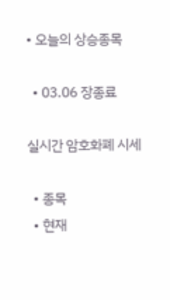• 오늘의 상승종목

  • 03.06 장종료

실시간 암호화폐 시세

  • 종목
  • 현재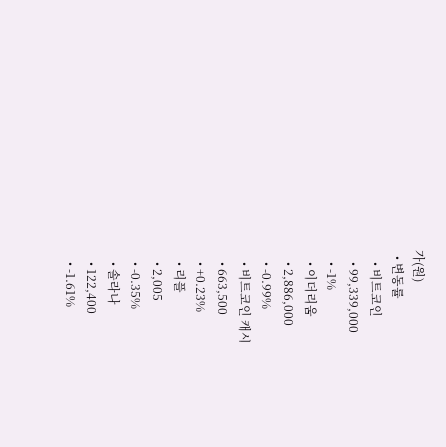가(원)
  • 변동률
    • 비트코인
    • 99,339,000
    • -1%
    • 이더리움
    • 2,886,000
    • -0.99%
    • 비트코인 캐시
    • 663,500
    • +0.23%
    • 리플
    • 2,005
    • -0.35%
    • 솔라나
    • 122,400
    • -1.61%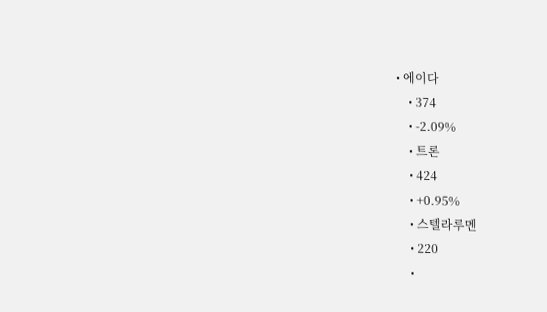• 에이다
    • 374
    • -2.09%
    • 트론
    • 424
    • +0.95%
    • 스텔라루멘
    • 220
    •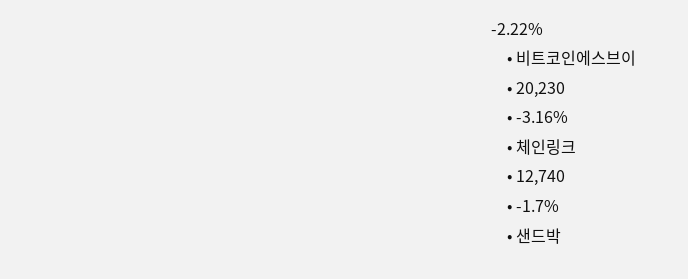-2.22%
    • 비트코인에스브이
    • 20,230
    • -3.16%
    • 체인링크
    • 12,740
    • -1.7%
    • 샌드박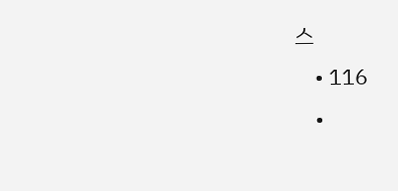스
    • 116
    •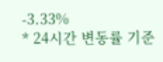-3.33%
* 24시간 변동률 기준